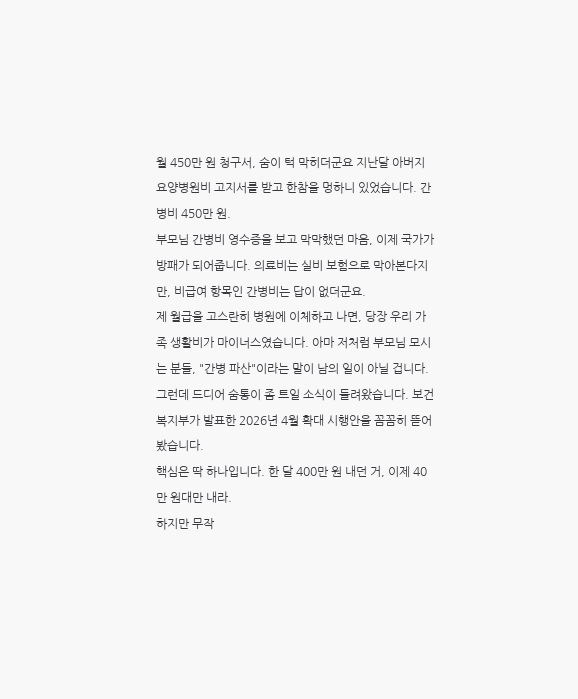월 450만 원 청구서, 숨이 턱 막히더군요 지난달 아버지 요양병원비 고지서를 받고 한참을 멍하니 있었습니다. 간병비 450만 원.
부모님 간병비 영수증을 보고 막막했던 마음, 이제 국가가 방패가 되어줍니다. 의료비는 실비 보험으로 막아본다지만, 비급여 항목인 간병비는 답이 없더군요.
제 월급을 고스란히 병원에 이체하고 나면, 당장 우리 가족 생활비가 마이너스였습니다. 아마 저처럼 부모님 모시는 분들, "간병 파산"이라는 말이 남의 일이 아닐 겁니다.
그런데 드디어 숨통이 좀 트일 소식이 들려왔습니다. 보건복지부가 발표한 2026년 4월 확대 시행안을 꼼꼼히 뜯어봤습니다.
핵심은 딱 하나입니다. 한 달 400만 원 내던 거, 이제 40만 원대만 내라.
하지만 무작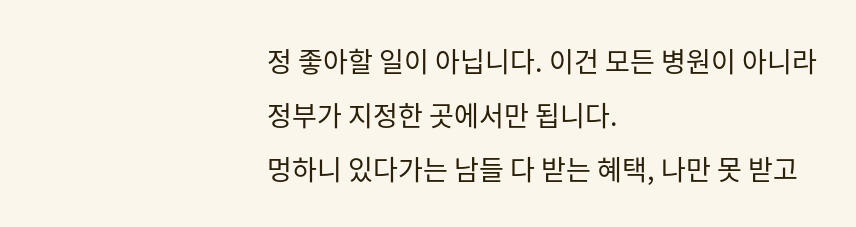정 좋아할 일이 아닙니다. 이건 모든 병원이 아니라 정부가 지정한 곳에서만 됩니다.
멍하니 있다가는 남들 다 받는 혜택, 나만 못 받고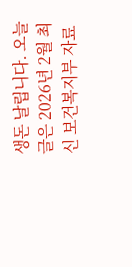생돈 날립니다. 오늘 글은 2026년 2월 최신 보건복지부 자료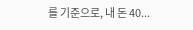를 기준으로, 내 돈 40...